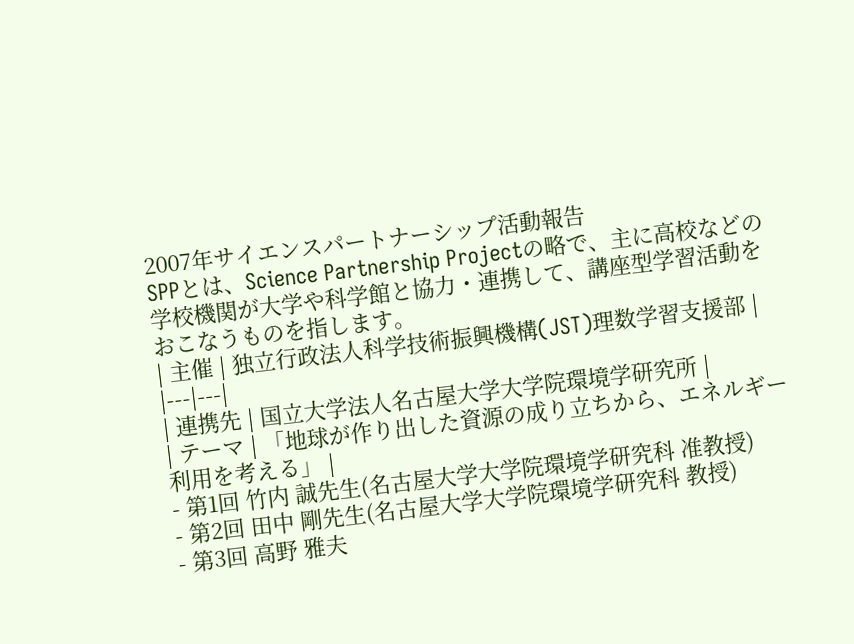2007年サイエンスパートナーシップ活動報告
SPPとは、Science Partnership Projectの略で、主に高校などの学校機関が大学や科学館と協力・連携して、講座型学習活動をおこなうものを指します。
| 主催 | 独立行政法人科学技術振興機構(JST)理数学習支援部 |
|---|---|
| 連携先 | 国立大学法人名古屋大学大学院環境学研究所 |
| テーマ | 「地球が作り出した資源の成り立ちから、エネルギー利用を考える」 |
- 第1回 竹内 誠先生(名古屋大学大学院環境学研究科 准教授)
- 第2回 田中 剛先生(名古屋大学大学院環境学研究科 教授)
- 第3回 高野 雅夫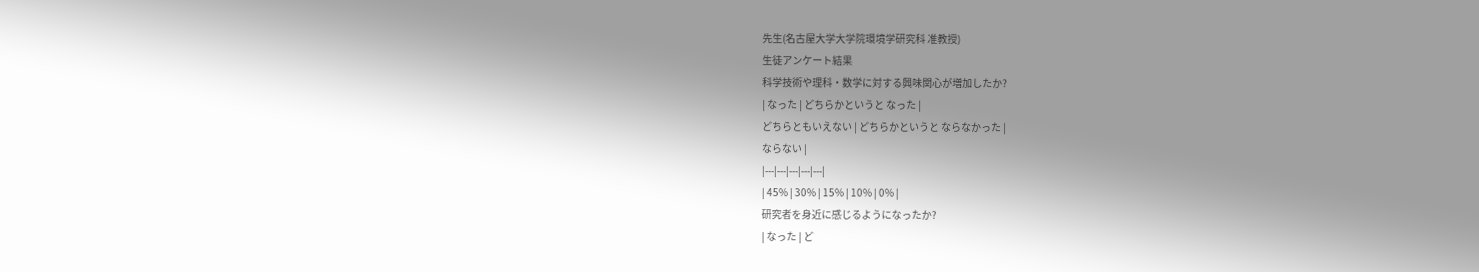先生(名古屋大学大学院環境学研究科 准教授)
生徒アンケート結果
科学技術や理科・数学に対する興味関心が増加したか?
| なった | どちらかというと なった |
どちらともいえない | どちらかというと ならなかった |
ならない |
|---|---|---|---|---|
| 45% | 30% | 15% | 10% | 0% |
研究者を身近に感じるようになったか?
| なった | ど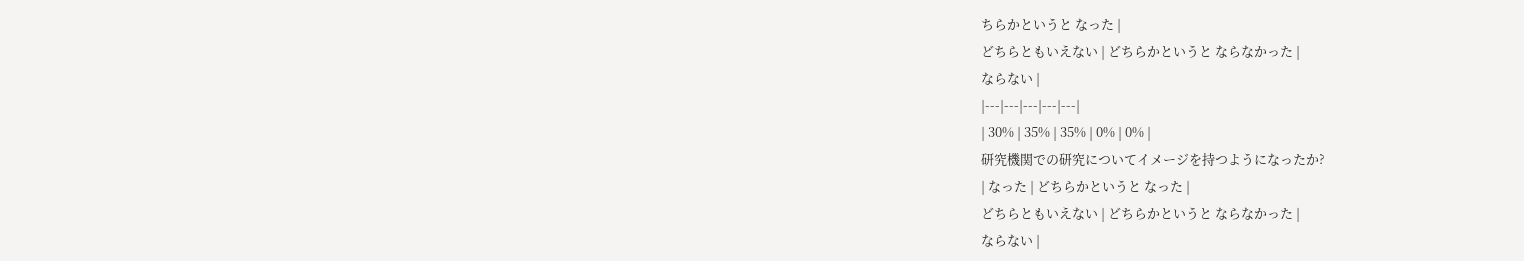ちらかというと なった |
どちらともいえない | どちらかというと ならなかった |
ならない |
|---|---|---|---|---|
| 30% | 35% | 35% | 0% | 0% |
研究機関での研究についてイメージを持つようになったか?
| なった | どちらかというと なった |
どちらともいえない | どちらかというと ならなかった |
ならない |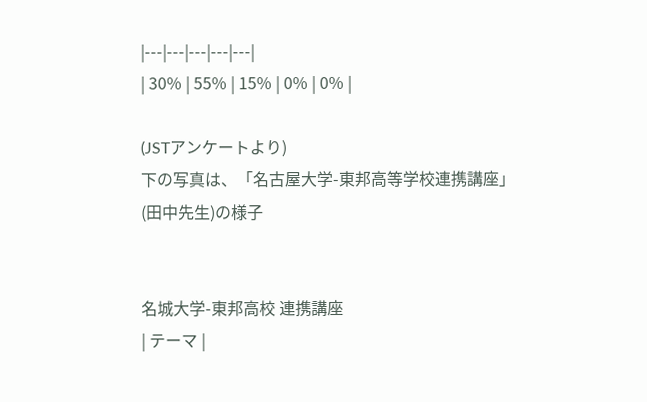|---|---|---|---|---|
| 30% | 55% | 15% | 0% | 0% |

(JSTアンケートより)
下の写真は、「名古屋大学-東邦高等学校連携講座」(田中先生)の様子


名城大学-東邦高校 連携講座
| テーマ |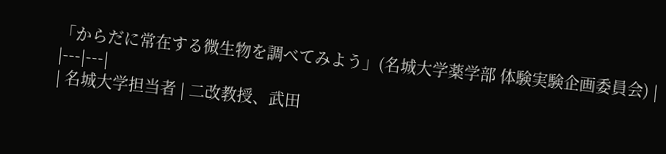「からだに常在する微生物を調べてみよう」(名城大学薬学部 体験実験企画委員会) |
|---|---|
| 名城大学担当者 | 二改教授、武田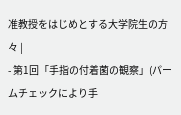准教授をはじめとする大学院生の方々 |
- 第1回「手指の付着菌の観察」(パームチェックにより手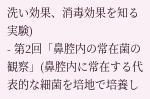洗い効果、消毒効果を知る実験)
- 第2回「鼻腔内の常在菌の観察」(鼻腔内に常在する代表的な細菌を培地で培養し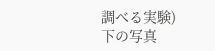調べる実験)
下の写真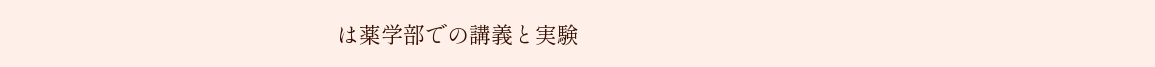は薬学部での講義と実験